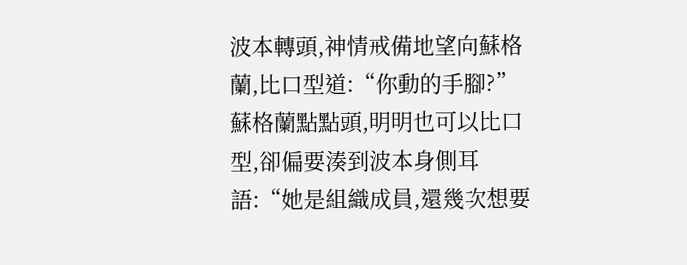波本轉頭,神情戒備地望向蘇格蘭,比口型道:“你動的手腳?”
蘇格蘭點點頭,明明也可以比口型,卻偏要湊到波本身側耳語:“她是組織成員,還幾次想要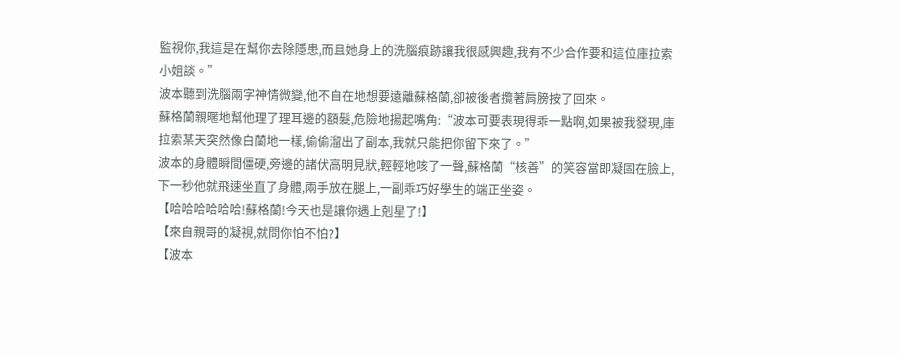監視你,我這是在幫你去除隱患,而且她身上的洗腦痕跡讓我很感興趣,我有不少合作要和這位庫拉索小姐談。”
波本聽到洗腦兩字神情微變,他不自在地想要遠離蘇格蘭,卻被後者攬著肩膀按了回來。
蘇格蘭親暱地幫他理了理耳邊的額髮,危險地揚起嘴角:“波本可要表現得乖一點啊,如果被我發現,庫拉索某天突然像白蘭地一樣,偷偷溜出了副本,我就只能把你留下來了。”
波本的身體瞬間僵硬,旁邊的諸伏高明見狀,輕輕地咳了一聲,蘇格蘭“核善”的笑容當即凝固在臉上,下一秒他就飛速坐直了身體,兩手放在腿上,一副乖巧好學生的端正坐姿。
【哈哈哈哈哈哈!蘇格蘭!今天也是讓你遇上剋星了!】
【來自親哥的凝視,就問你怕不怕?】
【波本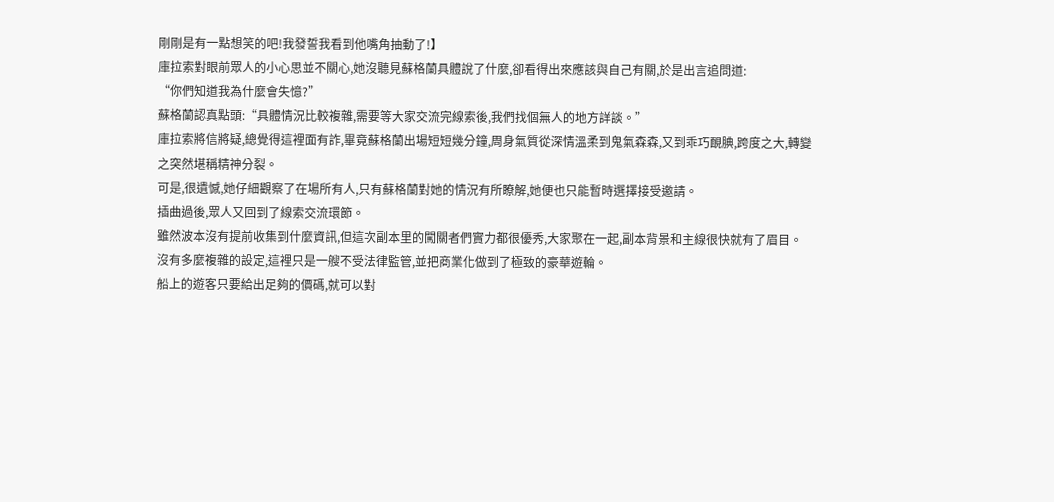剛剛是有一點想笑的吧!我發誓我看到他嘴角抽動了!】
庫拉索對眼前眾人的小心思並不關心,她沒聽見蘇格蘭具體說了什麼,卻看得出來應該與自己有關,於是出言追問道:
“你們知道我為什麼會失憶?”
蘇格蘭認真點頭:“具體情況比較複雜,需要等大家交流完線索後,我們找個無人的地方詳談。”
庫拉索將信將疑,總覺得這裡面有詐,畢竟蘇格蘭出場短短幾分鐘,周身氣質從深情溫柔到鬼氣森森,又到乖巧靦腆,跨度之大,轉變之突然堪稱精神分裂。
可是,很遺憾,她仔細觀察了在場所有人,只有蘇格蘭對她的情況有所瞭解,她便也只能暫時選擇接受邀請。
插曲過後,眾人又回到了線索交流環節。
雖然波本沒有提前收集到什麼資訊,但這次副本里的闖關者們實力都很優秀,大家聚在一起,副本背景和主線很快就有了眉目。
沒有多麼複雜的設定,這裡只是一艘不受法律監管,並把商業化做到了極致的豪華遊輪。
船上的遊客只要給出足夠的價碼,就可以對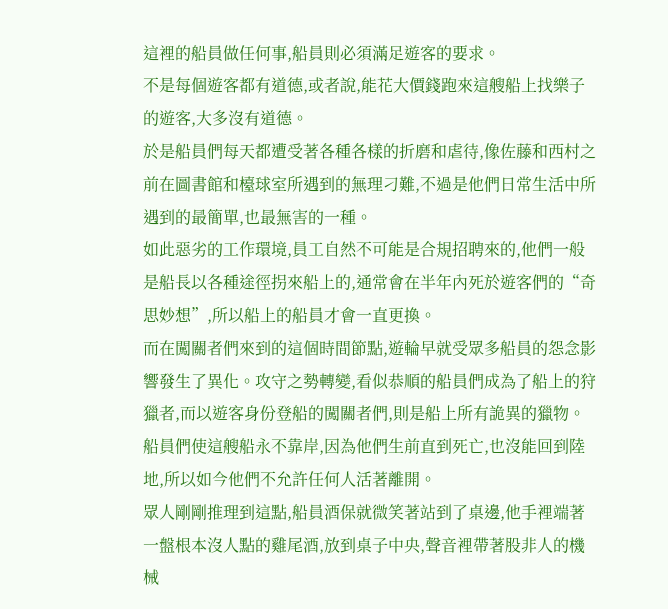這裡的船員做任何事,船員則必須滿足遊客的要求。
不是每個遊客都有道德,或者說,能花大價錢跑來這艘船上找樂子的遊客,大多沒有道德。
於是船員們每天都遭受著各種各樣的折磨和虐待,像佐藤和西村之前在圖書館和檯球室所遇到的無理刁難,不過是他們日常生活中所遇到的最簡單,也最無害的一種。
如此惡劣的工作環境,員工自然不可能是合規招聘來的,他們一般是船長以各種途徑拐來船上的,通常會在半年內死於遊客們的“奇思妙想”,所以船上的船員才會一直更換。
而在闖關者們來到的這個時間節點,遊輪早就受眾多船員的怨念影響發生了異化。攻守之勢轉變,看似恭順的船員們成為了船上的狩獵者,而以遊客身份登船的闖關者們,則是船上所有詭異的獵物。
船員們使這艘船永不靠岸,因為他們生前直到死亡,也沒能回到陸地,所以如今他們不允許任何人活著離開。
眾人剛剛推理到這點,船員酒保就微笑著站到了桌邊,他手裡端著一盤根本沒人點的雞尾酒,放到桌子中央,聲音裡帶著股非人的機械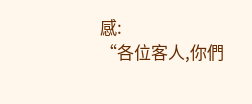感:
“各位客人,你們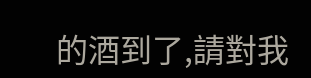的酒到了,請對我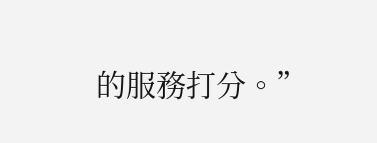的服務打分。”